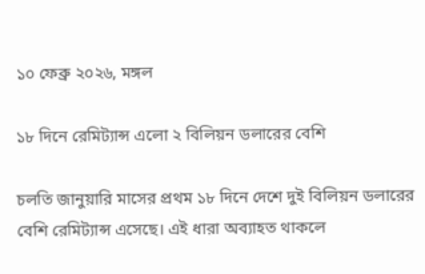১০ ফেব্রু ২০২৬, মঙ্গল

১৮ দিনে রেমিট্যান্স এলো ২ বিলিয়ন ডলারের বেশি

চলতি জানুয়ারি মাসের প্রথম ১৮ দিনে দেশে দুই বিলিয়ন ডলারের বেশি রেমিট্যান্স এসেছে। এই ধারা অব্যাহত থাকলে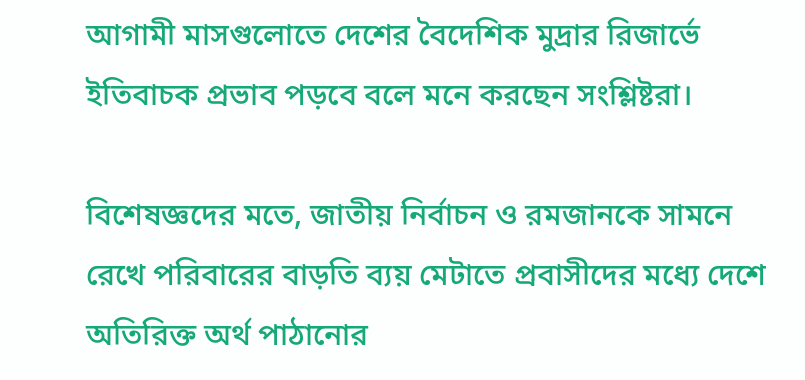আগামী মাসগুলোতে দেশের বৈদেশিক মুদ্রার রিজার্ভে ইতিবাচক প্রভাব পড়বে বলে মনে করছেন সংশ্লিষ্টরা।

বিশেষজ্ঞদের মতে, জাতীয় নির্বাচন ও রমজানকে সামনে রেখে পরিবারের বাড়তি ব্যয় মেটাতে প্রবাসীদের মধ্যে দেশে অতিরিক্ত অর্থ পাঠানোর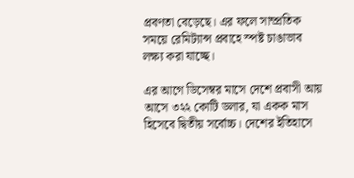প্রবণতা বেড়েছে। এর ফলে সাম্প্রতিক সময়ে রেমিট্যান্স প্রবাহে স্পষ্ট চাঙাভাব লক্ষ্য করা যাচ্ছে।

এর আগে ডিসেম্বর মাসে দেশে প্রবাসী আয় আসে ৩২২ কোটি ডলার, যা একক মাস হিসেবে দ্বিতীয় সর্বোচ্চ। দেশের ইতিহাসে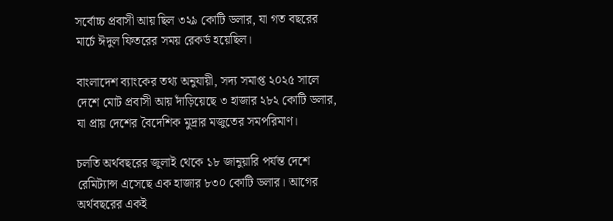সর্বোচ্চ প্রবাসী আয় ছিল ৩২৯ কোটি ডলার, যা গত বছরের মার্চে ঈদুল ফিতরের সময় রেকর্ড হয়েছিল।

বাংলাদেশ ব্যাংকের তথ্য অনুযায়ী, সদ্য সমাপ্ত ২০২৫ সালে দেশে মোট প্রবাসী আয় দাঁড়িয়েছে ৩ হাজার ২৮২ কোটি ডলার, যা প্রায় দেশের বৈদেশিক মুদ্রার মজুতের সমপরিমাণ।

চলতি অর্থবছরের জুলাই থেকে ১৮ জানুয়ারি পর্যন্ত দেশে রেমিট্যান্স এসেছে এক হাজার ৮৩০ কোটি ডলার। আগের অর্থবছরের একই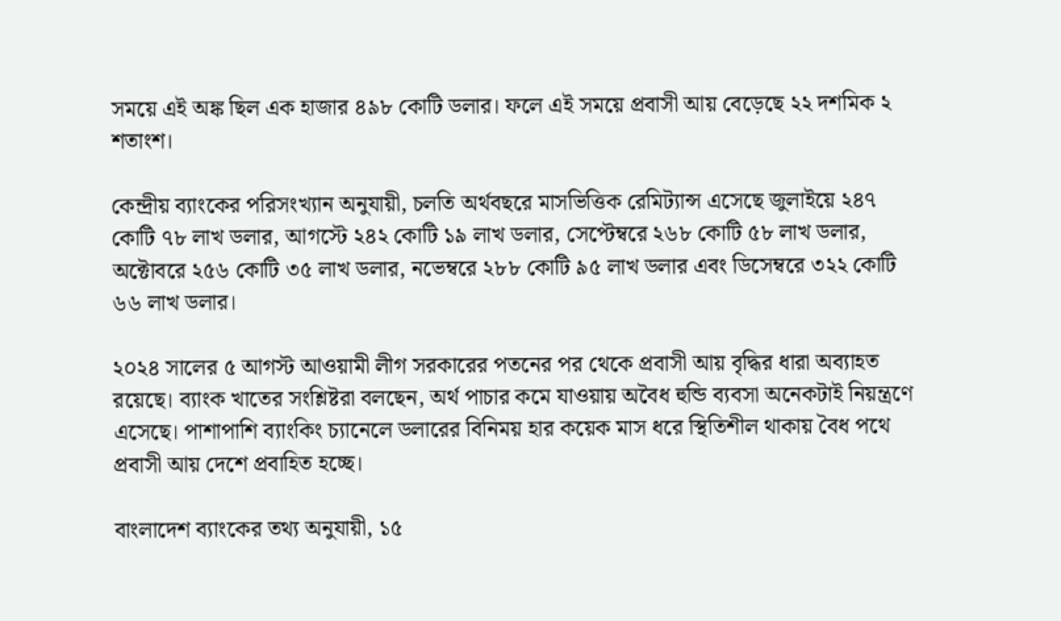সময়ে এই অঙ্ক ছিল এক হাজার ৪৯৮ কোটি ডলার। ফলে এই সময়ে প্রবাসী আয় বেড়েছে ২২ দশমিক ২ শতাংশ।

কেন্দ্রীয় ব্যাংকের পরিসংখ্যান অনুযায়ী, চলতি অর্থবছরে মাসভিত্তিক রেমিট্যান্স এসেছে জুলাইয়ে ২৪৭ কোটি ৭৮ লাখ ডলার, আগস্টে ২৪২ কোটি ১৯ লাখ ডলার, সেপ্টেম্বরে ২৬৮ কোটি ৫৮ লাখ ডলার, অক্টোবরে ২৫৬ কোটি ৩৫ লাখ ডলার, নভেম্বরে ২৮৮ কোটি ৯৫ লাখ ডলার এবং ডিসেম্বরে ৩২২ কোটি ৬৬ লাখ ডলার।

২০২৪ সালের ৫ আগস্ট আওয়ামী লীগ সরকারের পতনের পর থেকে প্রবাসী আয় বৃদ্ধির ধারা অব্যাহত রয়েছে। ব্যাংক খাতের সংশ্লিষ্টরা বলছেন, অর্থ পাচার কমে যাওয়ায় অবৈধ হুন্ডি ব্যবসা অনেকটাই নিয়ন্ত্রণে এসেছে। পাশাপাশি ব্যাংকিং চ্যানেলে ডলারের বিনিময় হার কয়েক মাস ধরে স্থিতিশীল থাকায় বৈধ পথে প্রবাসী আয় দেশে প্রবাহিত হচ্ছে।

বাংলাদেশ ব্যাংকের তথ্য অনুযায়ী, ১৫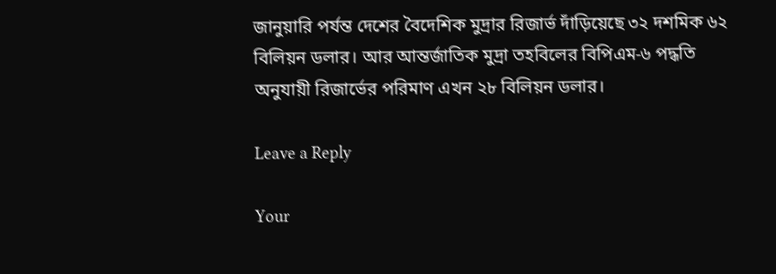জানুয়ারি পর্যন্ত দেশের বৈদেশিক মুদ্রার রিজার্ভ দাঁড়িয়েছে ৩২ দশমিক ৬২ বিলিয়ন ডলার। আর আন্তর্জাতিক মুদ্রা তহবিলের বিপিএম-৬ পদ্ধতি অনুযায়ী রিজার্ভের পরিমাণ এখন ২৮ বিলিয়ন ডলার।

Leave a Reply

Your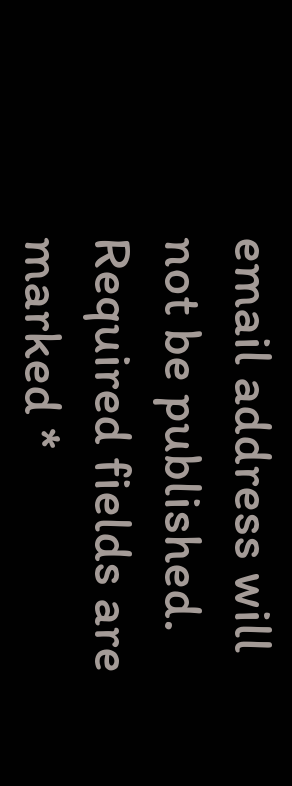email address will not be published. Required fields are marked *